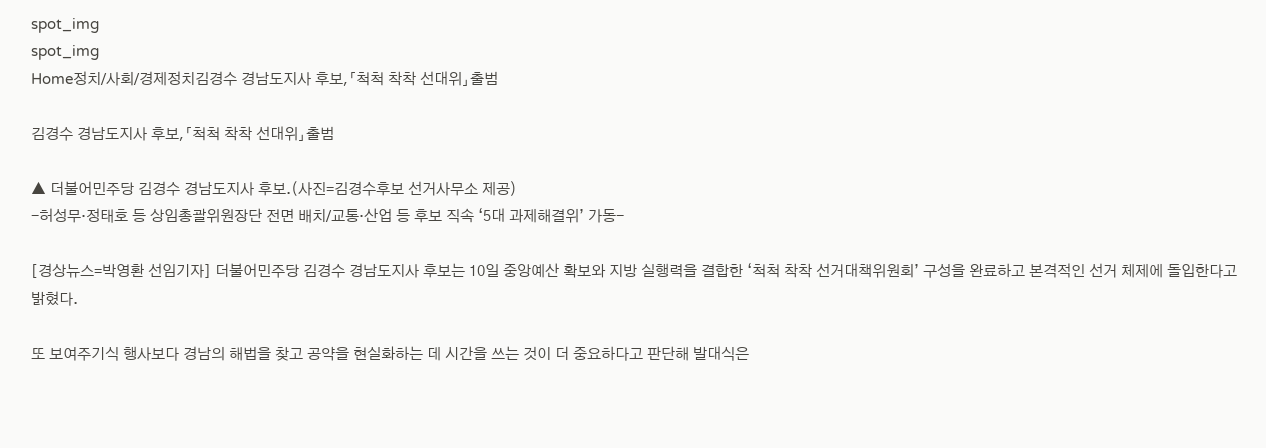spot_img
spot_img
Home정치/사회/경제정치김경수 경남도지사 후보,「척척 착착 선대위」출범

김경수 경남도지사 후보,「척척 착착 선대위」출범

▲ 더불어민주당 김경수 경남도지사 후보.(사진=김경수후보 선거사무소 제공)
-허성무·정태호 등 상임총괄위원장단 전면 배치/교통·산업 등 후보 직속 ‘5대 과제해결위’ 가동-

[경상뉴스=박영환 선임기자] 더불어민주당 김경수 경남도지사 후보는 10일 중앙예산 확보와 지방 실행력을 결합한 ‘척척 착착 선거대책위원회’ 구성을 완료하고 본격적인 선거 체제에 돌입한다고 밝혔다.

또 보여주기식 행사보다 경남의 해법을 찾고 공약을 현실화하는 데 시간을 쓰는 것이 더 중요하다고 판단해 발대식은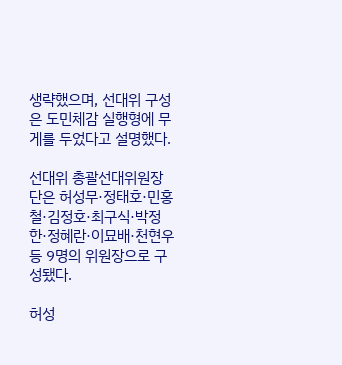생략했으며, 선대위 구성은 도민체감 실행형에 무게를 두었다고 설명했다.

선대위 총괄선대위원장단은 허성무·정태호·민홍철·김정호·최구식·박정한·정혜란·이묘배·천현우 등 9명의 위원장으로 구성됐다.

허성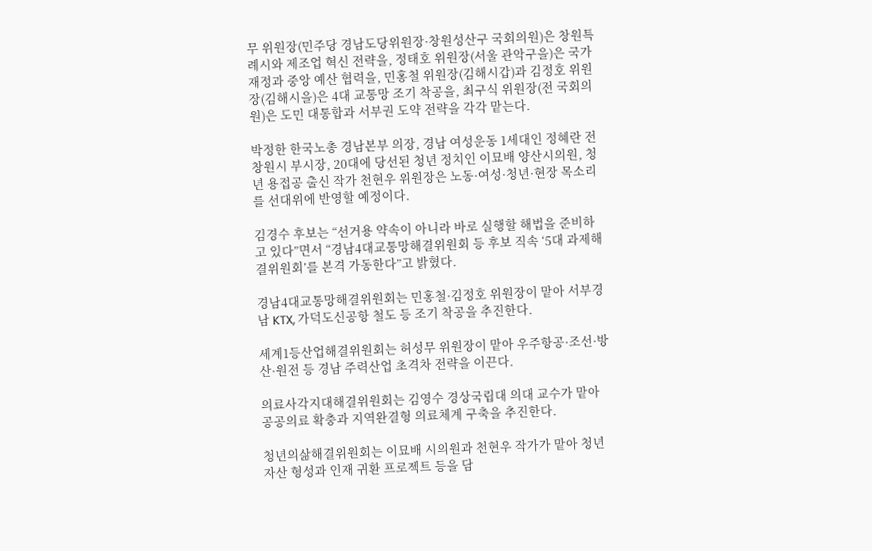무 위원장(민주당 경남도당위원장·창원성산구 국회의원)은 창원특례시와 제조업 혁신 전략을, 정태호 위원장(서울 관악구을)은 국가 재정과 중앙 예산 협력을, 민홍철 위원장(김해시갑)과 김정호 위원장(김해시을)은 4대 교통망 조기 착공을, 최구식 위원장(전 국회의원)은 도민 대통합과 서부권 도약 전략을 각각 맡는다.

박정한 한국노총 경남본부 의장, 경남 여성운동 1세대인 정혜란 전 창원시 부시장, 20대에 당선된 청년 정치인 이묘배 양산시의원, 청년 용접공 출신 작가 천현우 위원장은 노동·여성·청년·현장 목소리를 선대위에 반영할 예정이다.

김경수 후보는 “선거용 약속이 아니라 바로 실행할 해법을 준비하고 있다”면서 “경남4대교통망해결위원회 등 후보 직속 ‘5대 과제해결위원회’를 본격 가동한다”고 밝혔다.

경남4대교통망해결위원회는 민홍철·김정호 위원장이 맡아 서부경남 KTX, 가덕도신공항 철도 등 조기 착공을 추진한다.

세계1등산업해결위원회는 허성무 위원장이 맡아 우주항공·조선·방산·원전 등 경남 주력산업 초격차 전략을 이끈다.

의료사각지대해결위원회는 김영수 경상국립대 의대 교수가 맡아 공공의료 확충과 지역완결형 의료체계 구축을 추진한다.

청년의삶해결위원회는 이묘배 시의원과 천현우 작가가 맡아 청년 자산 형성과 인재 귀환 프로젝트 등을 담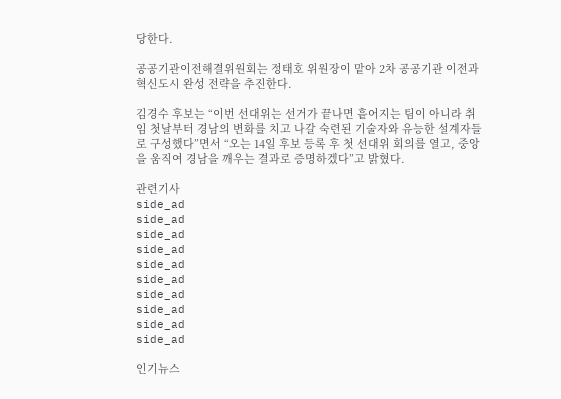당한다.

공공기관이전해결위원회는 정태호 위원장이 맡아 2차 공공기관 이전과 혁신도시 완성 전략을 추진한다.

김경수 후보는 “이번 선대위는 선거가 끝나면 흩어지는 팀이 아니라 취임 첫날부터 경남의 변화를 치고 나갈 숙련된 기술자와 유능한 설계자들로 구성했다”면서 “오는 14일 후보 등록 후 첫 선대위 회의를 열고, 중앙을 움직여 경남을 깨우는 결과로 증명하겠다”고 밝혔다.

관련기사
side_ad
side_ad
side_ad
side_ad
side_ad
side_ad
side_ad
side_ad
side_ad
side_ad

인기뉴스